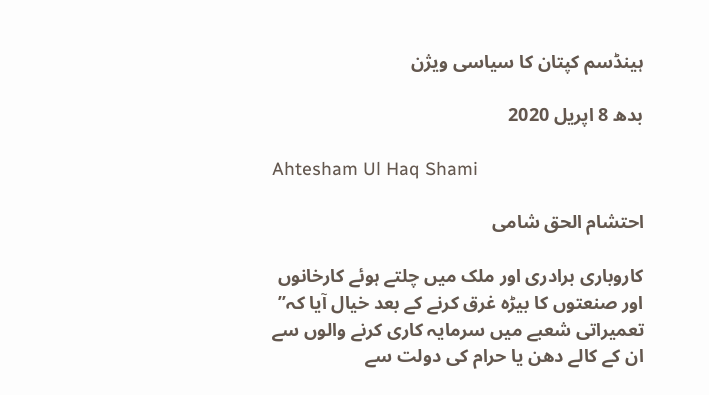ہینڈسم کپتان کا سیاسی ویژن

بدھ 8 اپریل 2020

Ahtesham Ul Haq Shami

احتشام الحق شامی

کاروباری برادری اور ملک میں چلتے ہوئے کارخانوں اور صنعتوں کا بیڑہ غرق کرنے کے بعد خیال آیا کہ’’ تعمیراتی شعبے میں سرمایہ کاری کرنے والوں سے ان کے کالے دھن یا حرام کی دولت سے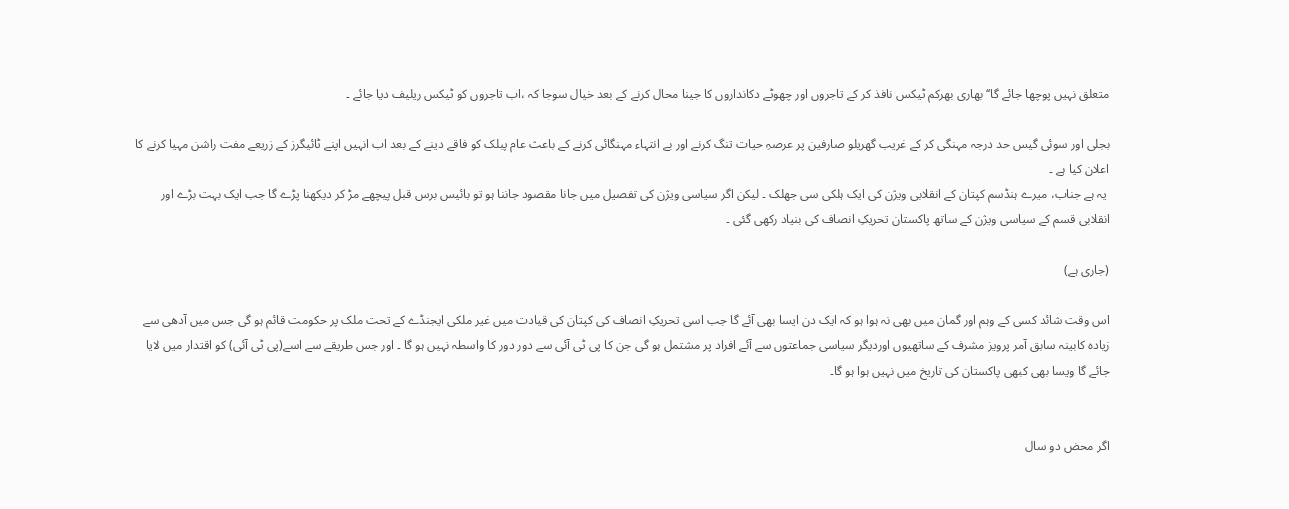متعلق نہیں پوچھا جائے گا‘‘ بھاری بھرکم ٹیکس نافذ کر کے تاجروں اور چھوٹے دکانداروں کا جینا محال کرنے کے بعد خیال سوجا کہ ،اب تاجروں کو ٹیکس ریلیف دیا جائے ۔

بجلی اور سوئی گیس حد درجہ مہنگی کر کے غریب گھریلو صارفین پر عرصہِ حیات تنگ کرنے اور بے انتہاء مہنگائی کرنے کے باعث عام پبلک کو فاقے دینے کے بعد اب انہیں اپنے ٹائیگرز کے زریعے مفت راشن مہیا کرنے کا اعلان کیا ہے ۔
 یہ ہے جناب، میرے ہنڈسم کپتان کے انقلابی ویژن کی ایک ہلکی سی جھلک ۔ لیکن اگر سیاسی ویژن کی تفصیل میں جانا مقصود جاننا ہو تو بائیس برس قبل پیچھے مڑ کر دیکھنا پڑے گا جب ایک بہت بڑے اور انقلابی قسم کے سیاسی ویژن کے ساتھ پاکستان تحریکِ انصاف کی بنیاد رکھی گئی ۔

(جاری ہے)

اس وقت شائد کسی کے وہم اور گمان میں بھی نہ ہوا ہو کہ ایک دن ایسا بھی آئے گا جب اسی تحریکِ انصاف کی کپتان کی قیادت میں غیر ملکی ایجنڈے کے تحت ملک پر حکومت قائم ہو گی جس میں آدھی سے زیادہ کابینہ سابق آمر پرویز مشرف کے ساتھیوں اوردیگر سیاسی جماعتوں سے آئے افراد پر مشتمل ہو گی جن کا پی ٹی آئی سے دور دور کا واسطہ نہیں ہو گا ۔ اور جس طریقے سے اسے(پی ٹی آئی) کو اقتدار میں لایا جائے گا ویسا بھی کبھی پاکستان کی تاریخ میں نہیں ہوا ہو گا۔


اگر محض دو سال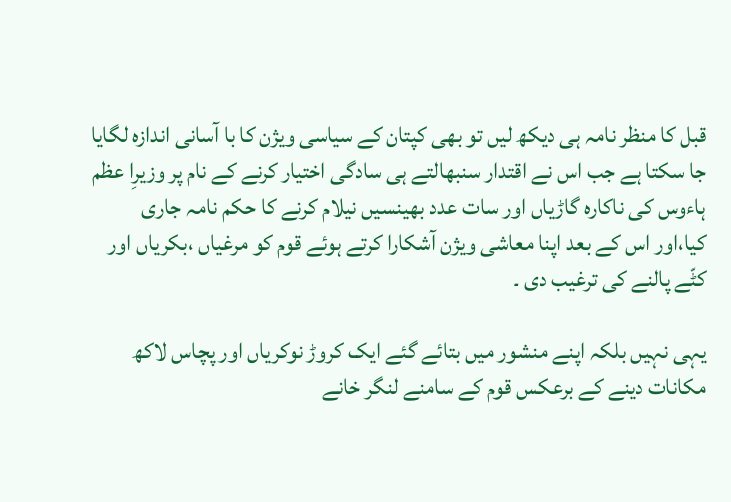قبل کا منظر نامہ ہی دیکھ لیں تو بھی کپتان کے سیاسی ویژن کا با آسانی اندازہ لگایا جا سکتا ہے جب اس نے اقتدار سنبھالتے ہی سادگی اختیار کرنے کے نام پر وزیرِا عظم ہاءوس کی ناکارہ گاڑیاں اور سات عدد بھینسیں نیلام کرنے کا حکم نامہ جاری کیا،اور اس کے بعد اپنا معاشی ویژن آشکارا کرتے ہوئے قوم کو مرغیاں ،بکریاں اور کٹّے پالنے کی ترغیب دی ۔

یہی نہیں بلکہ اپنے منشور میں بتائے گئے ایک کروڑ نوکریاں اور پچاس لاکھ مکانات دینے کے برعکس قوم کے سامنے لنگر خانے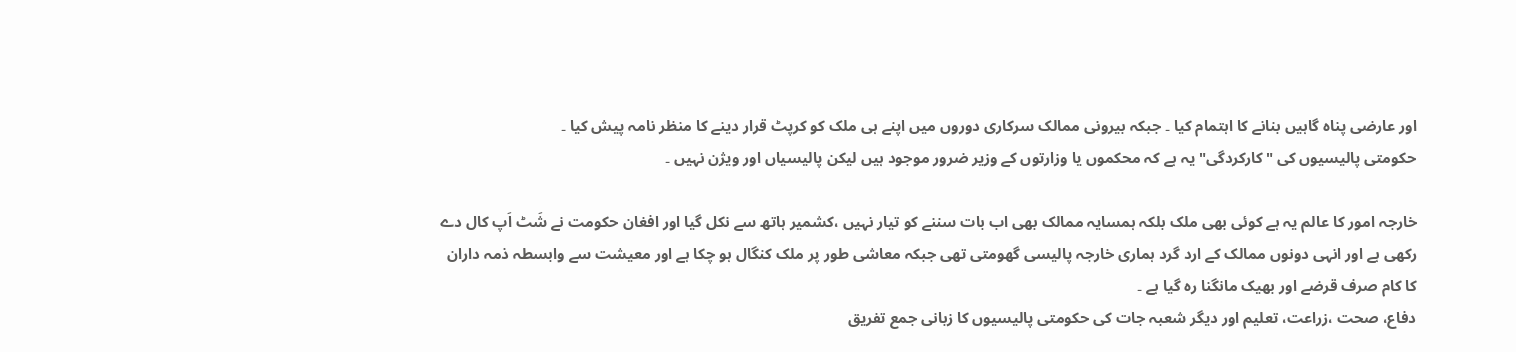اور عارضی پناہ گاہیں بنانے کا اہتمام کیا ۔ جبکہ بیرونی ممالک سرکاری دوروں میں اپنے ہی ملک کو کرپٹ قرار دینے کا منظر نامہ پیش کیا ۔
حکومتی پالیسیوں کی "کارکردگی" یہ ہے کہ محکموں یا وزارتوں کے وزیر ضرور موجود ہیں لیکن پالیسیاں اور ویژن نہیں ۔

خارجہ امور کا عالم یہ ہے کوئی بھی ملک بلکہ ہمسایہ ممالک بھی اب بات سننے کو تیار نہیں ،کشمیر ہاتھ سے نکل گیا اور افغان حکومت نے شَٹ اَپ کال دے رکھی ہے اور انہی دونوں ممالک کے ارد گرد ہماری خارجہ پالیسی گھومتی تھی جبکہ معاشی طور پر ملک کنگال ہو چکا ہے اور معیشت سے وابسطہ ذمہ داران کا کام صرف قرضے اور بھیک مانگنا رہ گیا ہے ۔
دفاع، صحت ،زراعت، تعلیم اور دیگر شعبہ جات کی حکومتی پالیسیوں کا زبانی جمع تفریق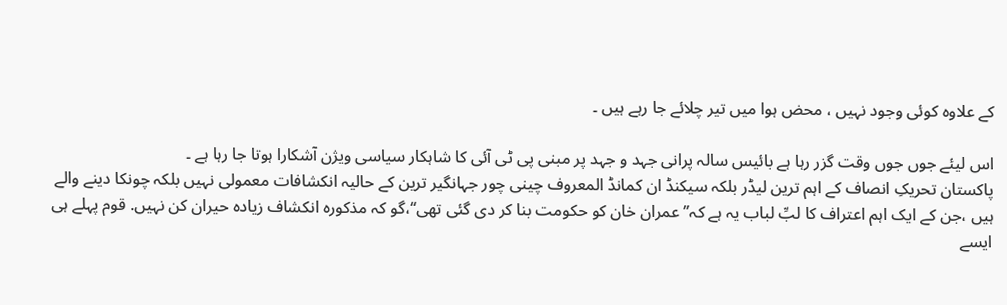کے علاوہ کوئی وجود نہیں ، محض ہوا میں تیر چلائے جا رہے ہیں ۔

اس لیئے جوں جوں وقت گزر رہا ہے بائیس سالہ پرانی جہد و جہد پر مبنی پی ٹی آئی کا شاہکار سیاسی ویژن آشکارا ہوتا جا رہا ہے ۔
پاکستان تحریکِ انصاف کے اہم ترین لیڈر بلکہ سیکنڈ ان کمانڈ المعروف چینی چور جہانگیر ترین کے حالیہ انکشافات معمولی نہیں بلکہ چونکا دینے والے ہیں ،جن کے ایک اہم اعتراف کا لبِّ لباب یہ ہے کہ’’ عمران خان کو حکومت بنا کر دی گئی تھی‘‘،گو کہ مذکورہ انکشاف زیادہ حیران کن نہیں. قوم پہلے ہی ایسے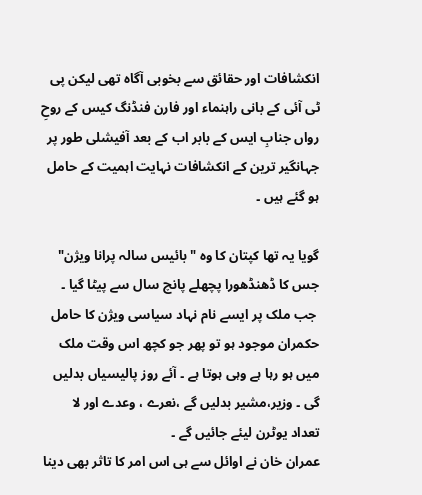انکشافات اور حقائق سے بخوبی آگاہ تھی لیکن پی ٹی آئی کے بانی راہنماء اور فارن فنڈنگ کیس کے روحِ رواں جنابِ ایس کے بابر اب کے بعد آفیشلی طور پر جہانگیر ترین کے انکشافات نہایت اہمیت کے حامل ہو گئے ہیں ۔

گویا یہ تھا کپتان کا وہ "بائیس سالہ پرانا ویژن" جس کا ڈھنڈھورا پچھلے پانچ سال سے پیٹا گیا ۔
 جب ملک پر ایسے نام نہاد سیاسی ویژن کا حامل حکمران موجود ہو تو پھر جو کچھ اس وقت ملک میں ہو رہا ہے وہی ہوتا ہے ۔ آئے روز پالیسیاں بدلیں گی ۔ وزیر،مشیر بدلیں گے ،نعرے ، وعدے اور لا تعداد یوٹرن لیئے جائیں گے ۔
عمران خان نے اوائل سے ہی اس امر کا تاثر بھی دینا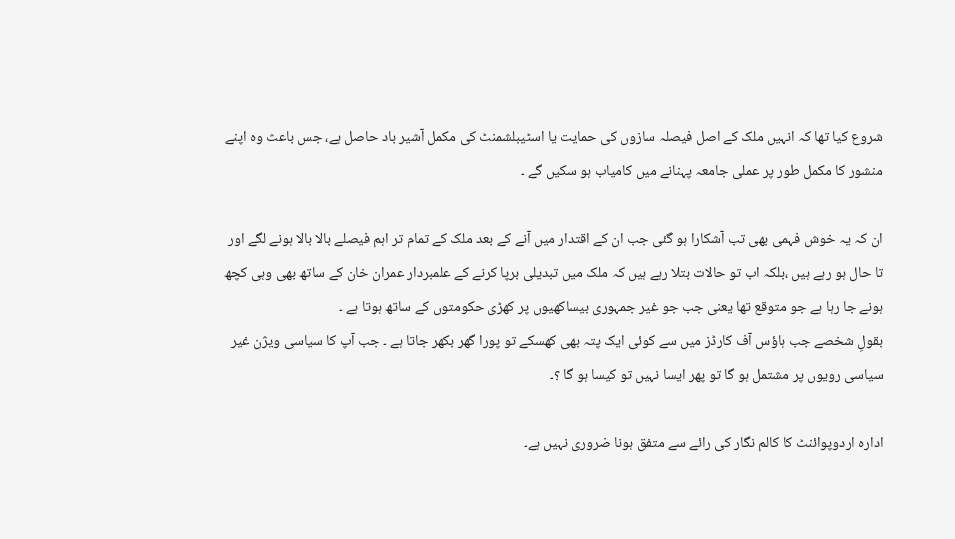شروع کیا تھا کہ انہیں ملک کے اصل فیصلہ سازوں کی حمایت یا اسٹیبلشمنٹ کی مکمل آشیر باد حاصل ہے، جس باعث وہ اپنے منشور کا مکمل طور پر عملی جامعہ پہنانے میں کامیاب ہو سکیں گے ۔

ان کہ یہ خوش فہمی بھی تب آشکارا ہو گئی جب ان کے اقتدار میں آنے کے بعد ملک کے تمام تر اہم فیصلے بالا بالا ہونے لگے اور تا حال ہو رہے ہیں ،بلکہ اب تو حالات بتلا رہے ہیں کہ ملک میں تبدیلی برپا کرنے کے علمبردار عمران خان کے ساتھ بھی وہی کچھ ہونے جا رہا ہے جو متوقع تھا یعنی جب جو غیر جمہوری بیساکھیوں پر کھڑی حکومتوں کے ساتھ ہوتا ہے ۔
بقولِ شخصے جب ہاؤس آف کارڈز میں سے کوئی ایک پتہ بھی کھسکے تو پورا گھر بکھر جاتا ہے ۔ جب آپ کا سیاسی ویژن غیر سیاسی رویوں پر مشتمل ہو گا تو پھر ایسا نہیں تو کیسا ہو گا ؟۔

ادارہ اردوپوائنٹ کا کالم نگار کی رائے سے متفق ہونا ضروری نہیں ہے۔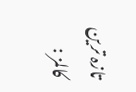تازہ ترین کالمز :